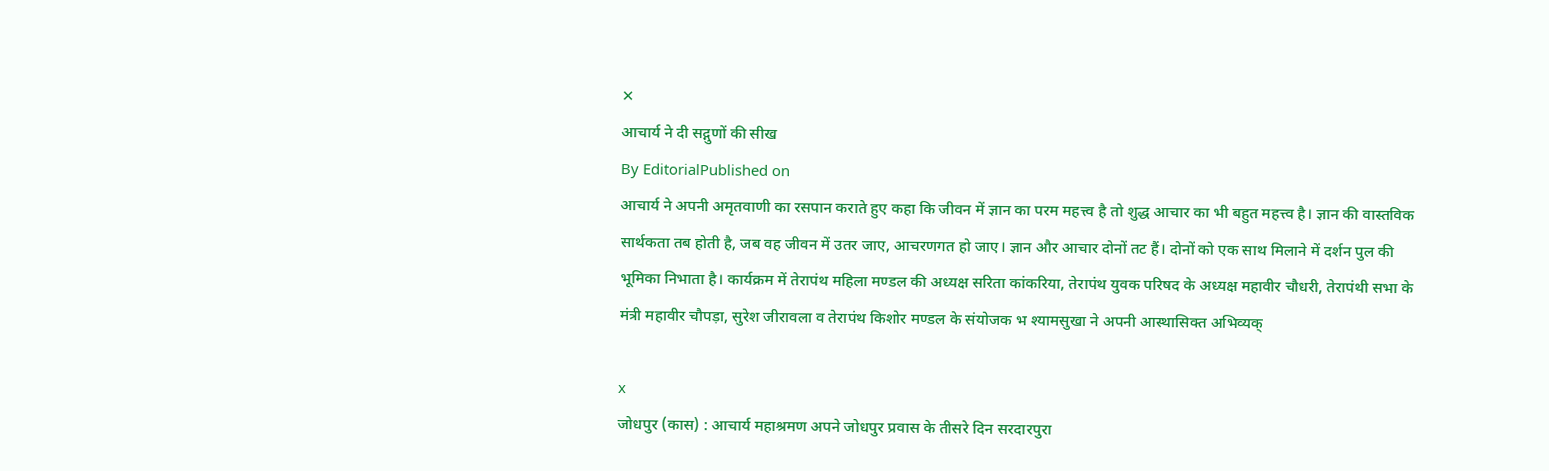✕
आचार्य ने दी सद्गुणों की सीख
By EditorialPublished on
आचार्य ने अपनी अमृतवाणी का रसपान कराते हुए कहा कि जीवन में ज्ञान का परम महत्त्व है तो शुद्ध आचार का भी बहुत महत्त्व है। ज्ञान की वास्तविक सार्थकता तब होती है, जब वह जीवन में उतर जाए, आचरणगत हो जाए। ज्ञान और आचार दोनों तट हैं। दोनों को एक साथ मिलाने में दर्शन पुल की भूमिका निभाता है। कार्यक्रम में तेरापंथ महिला मण्डल की अध्यक्ष सरिता कांकरिया, तेरापंथ युवक परिषद के अध्यक्ष महावीर चौधरी, तेरापंथी सभा के मंत्री महावीर चौपड़ा, सुरेश जीरावला व तेरापंथ किशोर मण्डल के संयोजक भ श्यामसुखा ने अपनी आस्थासिक्त अभिव्यक्

x
जोधपुर (कास) : आचार्य महाश्रमण अपने जोधपुर प्रवास के तीसरे दिन सरदारपुरा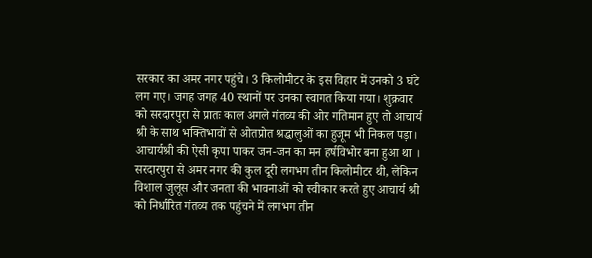सरकार का अमर नगर पहुंचे। 3 किलोमीटर के इस विहार में उनको 3 घंटे लग गए। जगह जगह 40 स्थानों पर उनका स्वागत किया गया। शुक्रवार को सरदारपुरा से प्रातः काल अगले गंतव्य की ओर गतिमान हुए तो आचार्य श्री के साथ भक्तिभावों से ओतप्रोत श्रद्धालुओं का हुजूम भी निकल पड़ा। आचार्यश्री की ऐसी कृपा पाकर जन-जन का मन हर्षविभोर बना हुआ था । सरदारपुरा से अमर नगर की कुल दूरी लगभग तीन किलोमीटर थी, लेकिन विशाल जुलूस और जनता की भावनाओं को स्वीकार करते हुए आचार्य श्री को निर्धारित गंतव्य तक पहुंचने में लगभग तीन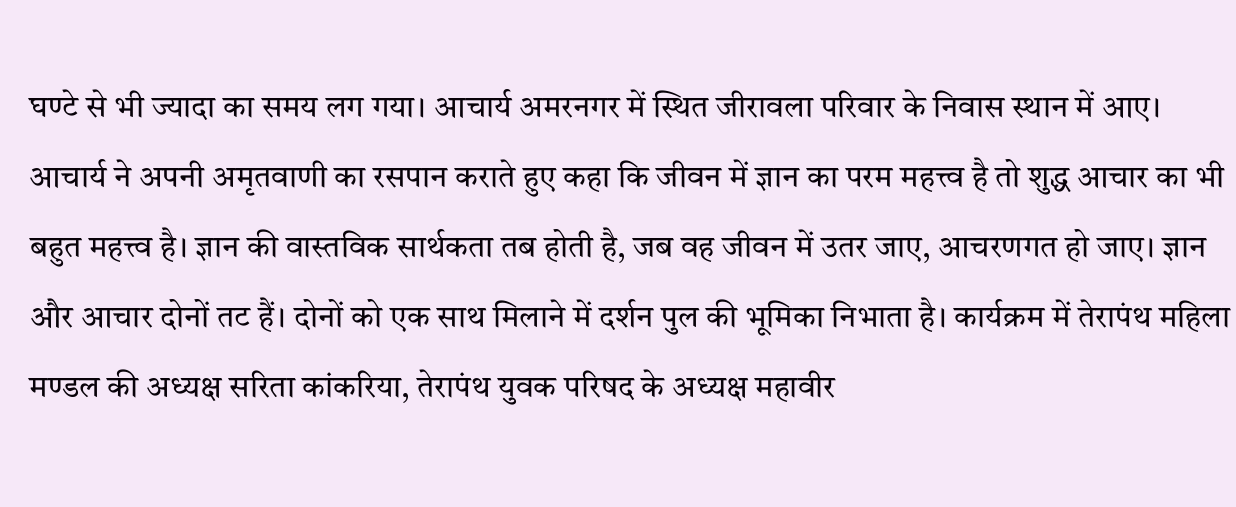घण्टे से भी ज्यादा का समय लग गया। आचार्य अमरनगर में स्थित जीरावला परिवार के निवास स्थान में आए।
आचार्य ने अपनी अमृतवाणी का रसपान कराते हुए कहा कि जीवन में ज्ञान का परम महत्त्व है तो शुद्ध आचार का भी बहुत महत्त्व है। ज्ञान की वास्तविक सार्थकता तब होती है, जब वह जीवन में उतर जाए, आचरणगत हो जाए। ज्ञान और आचार दोनों तट हैं। दोनों को एक साथ मिलाने में दर्शन पुल की भूमिका निभाता है। कार्यक्रम में तेरापंथ महिला मण्डल की अध्यक्ष सरिता कांकरिया, तेरापंथ युवक परिषद के अध्यक्ष महावीर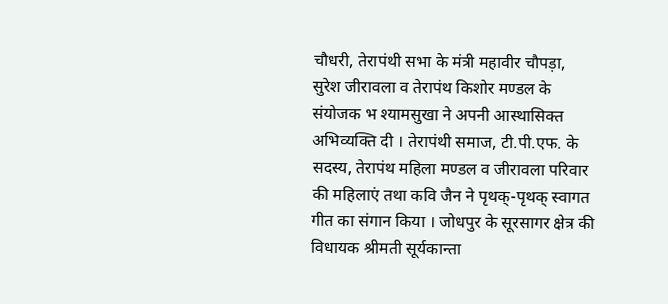चौधरी, तेरापंथी सभा के मंत्री महावीर चौपड़ा, सुरेश जीरावला व तेरापंथ किशोर मण्डल के संयोजक भ श्यामसुखा ने अपनी आस्थासिक्त अभिव्यक्ति दी । तेरापंथी समाज, टी.पी.एफ. के सदस्य, तेरापंथ महिला मण्डल व जीरावला परिवार की महिलाएं तथा कवि जैन ने पृथक्-पृथक् स्वागत गीत का संगान किया । जोधपुर के सूरसागर क्षेत्र की विधायक श्रीमती सूर्यकान्ता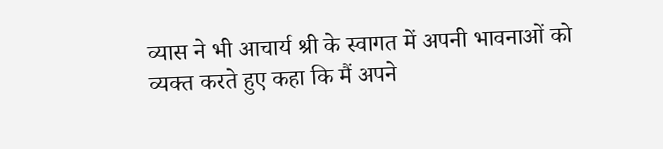व्यास ने भी आचार्य श्री के स्वागत में अपनी भावनाओं को व्यक्त करते हुए कहा कि मैं अपने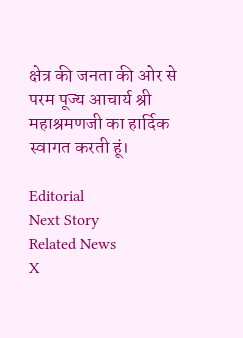क्षेत्र की जनता की ओर से परम पूज्य आचार्य श्री महाश्रमणजी का हार्दिक स्वागत करती हूं।

Editorial
Next Story
Related News
X